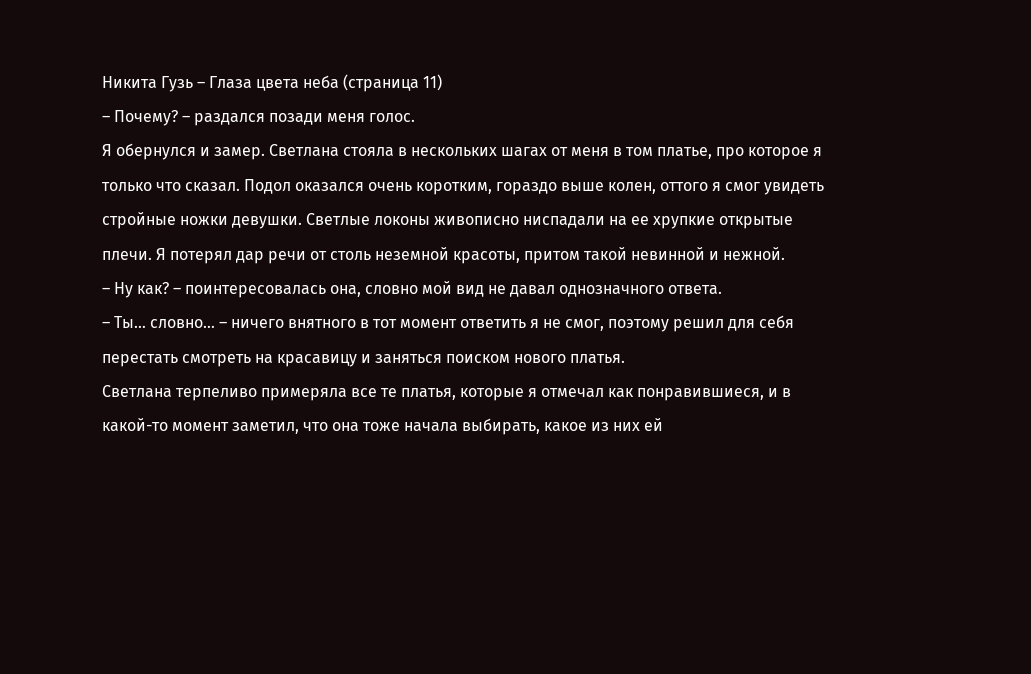Никита Гузь – Глаза цвета неба (страница 11)
– Почему? – раздался позади меня голос.
Я обернулся и замер. Светлана стояла в нескольких шагах от меня в том платье, про которое я только что сказал. Подол оказался очень коротким, гораздо выше колен, оттого я смог увидеть стройные ножки девушки. Светлые локоны живописно ниспадали на ее хрупкие открытые плечи. Я потерял дар речи от столь неземной красоты, притом такой невинной и нежной.
– Ну как? – поинтересовалась она, словно мой вид не давал однозначного ответа.
– Ты… словно… – ничего внятного в тот момент ответить я не смог, поэтому решил для себя перестать смотреть на красавицу и заняться поиском нового платья.
Светлана терпеливо примеряла все те платья, которые я отмечал как понравившиеся, и в какой-то момент заметил, что она тоже начала выбирать, какое из них ей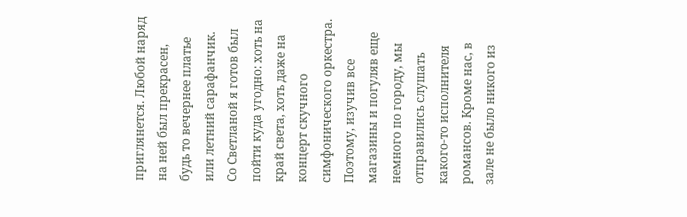приглянется. Любой наряд на ней был прекрасен, будь то вечернее платье или летний сарафанчик.
Со Светланой я готов был пойти куда угодно: хоть на край света, хоть даже на концерт скучного симфонического оркестра. Поэтому, изучив все магазины и погуляв еще немного по городу, мы отправились слушать какого-то исполнителя романсов. Кроме нас, в зале не было никого из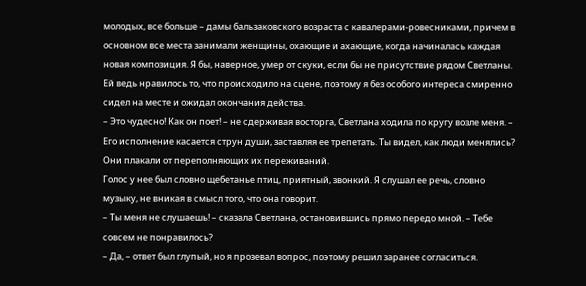молодых, все больше – дамы бальзаковского возраста с кавалерами-ровесниками, причем в основном все места занимали женщины, охающие и ахающие, когда начиналась каждая новая композиция. Я бы, наверное, умер от скуки, если бы не присутствие рядом Светланы. Ей ведь нравилось то, что происходило на сцене, поэтому я без особого интереса смиренно сидел на месте и ожидал окончания действа.
– Это чудесно! Как он поет! – не сдерживая восторга, Светлана ходила по кругу возле меня. – Его исполнение касается струн души, заставляя ее трепетать. Ты видел, как люди менялись? Они плакали от переполняющих их переживаний.
Голос у нее был словно щебетанье птиц, приятный, звонкий. Я слушал ее речь, словно музыку, не вникая в смысл того, что она говорит.
– Ты меня не слушаешь! – сказала Светлана, остановившись прямо передо мной. – Тебе совсем не понравилось?
– Да, – ответ был глупый, но я прозевал вопрос, поэтому решил заранее согласиться.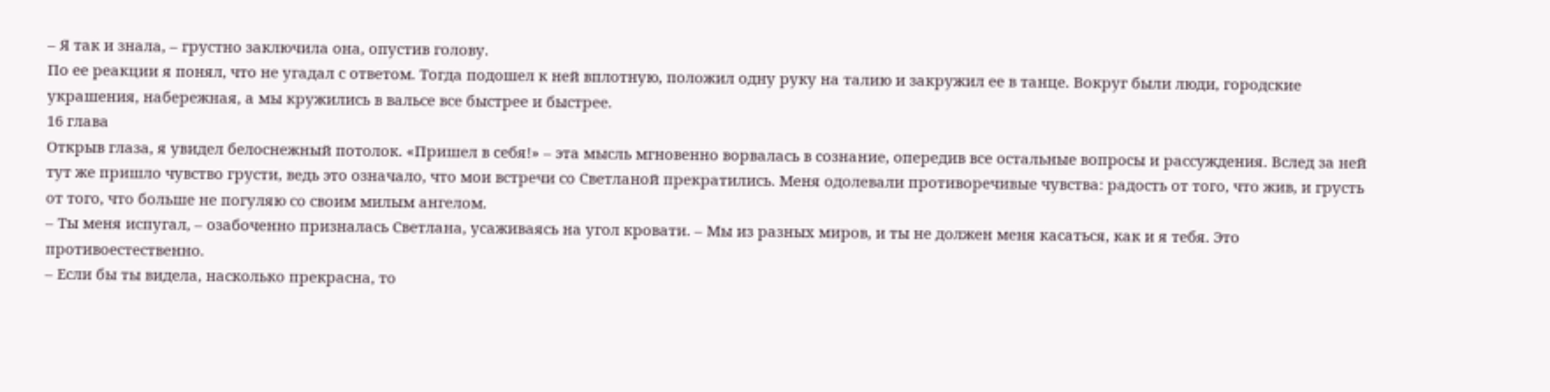– Я так и знала, – грустно заключила она, опустив голову.
По ее реакции я понял, что не угадал с ответом. Тогда подошел к ней вплотную, положил одну руку на талию и закружил ее в танце. Вокруг были люди, городские украшения, набережная, а мы кружились в вальсе все быстрее и быстрее.
16 глава
Открыв глаза, я увидел белоснежный потолок. «Пришел в себя!» – эта мысль мгновенно ворвалась в сознание, опередив все остальные вопросы и рассуждения. Вслед за ней тут же пришло чувство грусти, ведь это означало, что мои встречи со Светланой прекратились. Меня одолевали противоречивые чувства: радость от того, что жив, и грусть от того, что больше не погуляю со своим милым ангелом.
– Ты меня испугал, – озабоченно призналась Светлана, усаживаясь на угол кровати. – Мы из разных миров, и ты не должен меня касаться, как и я тебя. Это противоестественно.
– Если бы ты видела, насколько прекрасна, то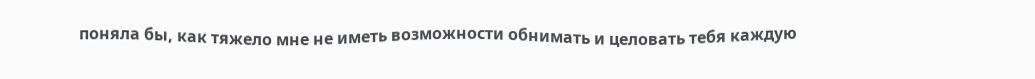поняла бы, как тяжело мне не иметь возможности обнимать и целовать тебя каждую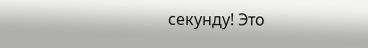секунду! Это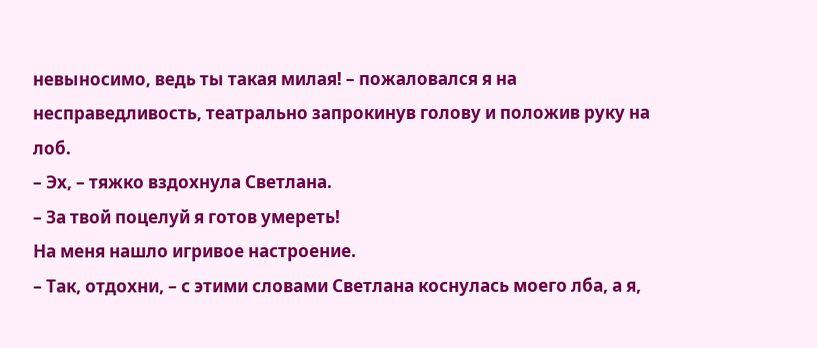невыносимо, ведь ты такая милая! – пожаловался я на несправедливость, театрально запрокинув голову и положив руку на лоб.
– Эх, – тяжко вздохнула Светлана.
– За твой поцелуй я готов умереть!
На меня нашло игривое настроение.
– Так, отдохни, – с этими словами Светлана коснулась моего лба, а я,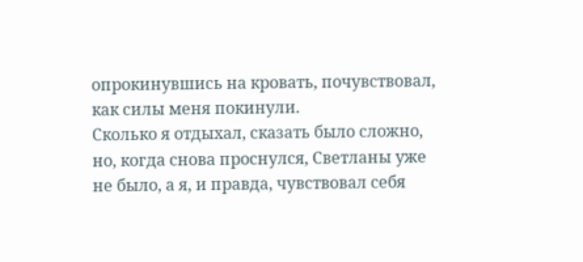опрокинувшись на кровать, почувствовал, как силы меня покинули.
Сколько я отдыхал, сказать было сложно, но, когда снова проснулся, Светланы уже не было, а я, и правда, чувствовал себя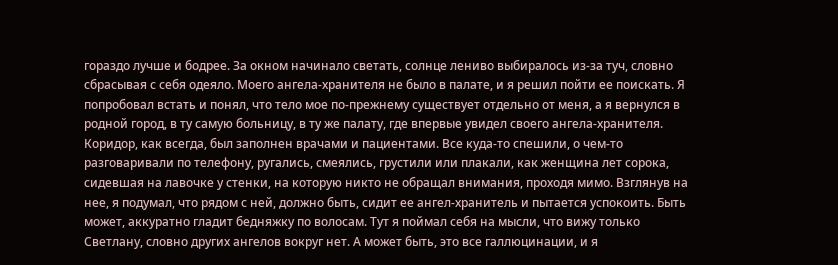гораздо лучше и бодрее. За окном начинало светать, солнце лениво выбиралось из-за туч, словно сбрасывая с себя одеяло. Моего ангела-хранителя не было в палате, и я решил пойти ее поискать. Я попробовал встать и понял, что тело мое по-прежнему существует отдельно от меня, а я вернулся в родной город, в ту самую больницу, в ту же палату, где впервые увидел своего ангела-хранителя.
Коридор, как всегда, был заполнен врачами и пациентами. Все куда-то спешили, о чем-то разговаривали по телефону, ругались, смеялись, грустили или плакали, как женщина лет сорока, сидевшая на лавочке у стенки, на которую никто не обращал внимания, проходя мимо. Взглянув на нее, я подумал, что рядом с ней, должно быть, сидит ее ангел-хранитель и пытается успокоить. Быть может, аккуратно гладит бедняжку по волосам. Тут я поймал себя на мысли, что вижу только Светлану, словно других ангелов вокруг нет. А может быть, это все галлюцинации, и я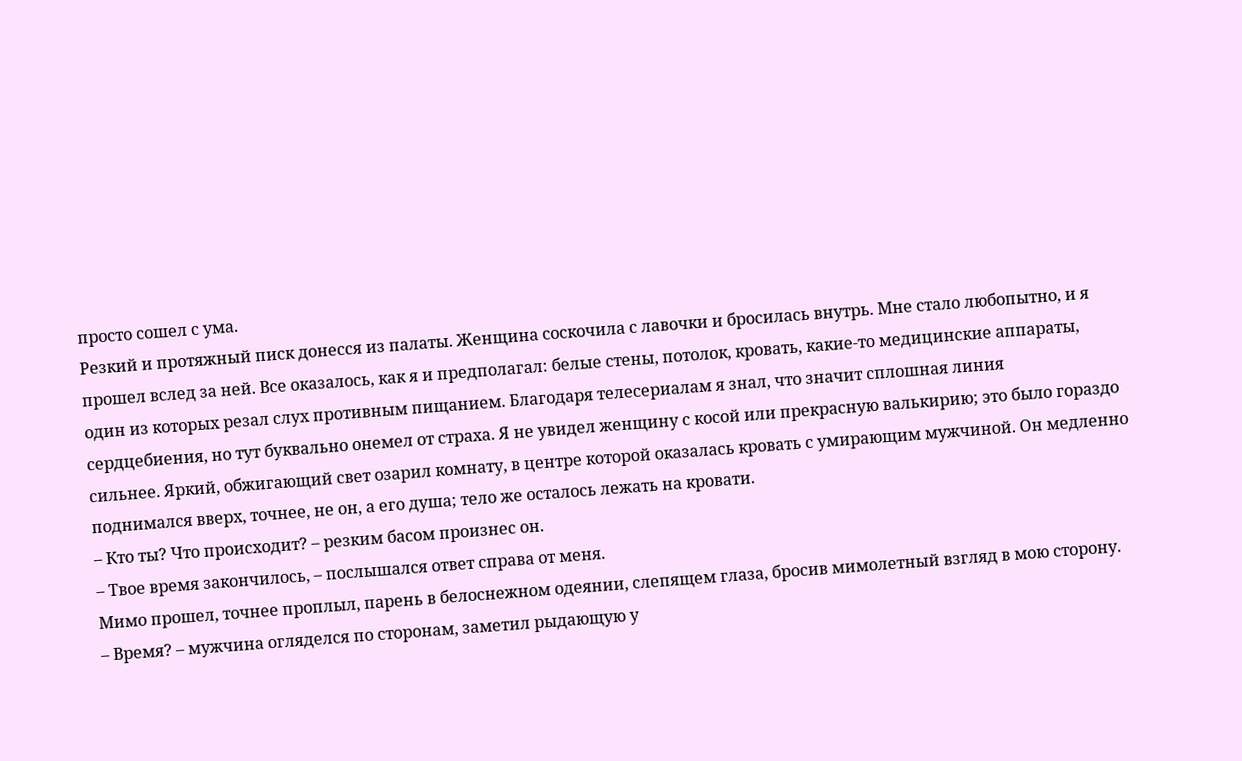просто сошел с ума.
Резкий и протяжный писк донесся из палаты. Женщина соскочила с лавочки и бросилась внутрь. Мне стало любопытно, и я прошел вслед за ней. Все оказалось, как я и предполагал: белые стены, потолок, кровать, какие-то медицинские аппараты, один из которых резал слух противным пищанием. Благодаря телесериалам я знал, что значит сплошная линия сердцебиения, но тут буквально онемел от страха. Я не увидел женщину с косой или прекрасную валькирию; это было гораздо сильнее. Яркий, обжигающий свет озарил комнату, в центре которой оказалась кровать с умирающим мужчиной. Он медленно поднимался вверх, точнее, не он, а его душа; тело же осталось лежать на кровати.
– Кто ты? Что происходит? – резким басом произнес он.
– Твое время закончилось, – послышался ответ справа от меня.
Мимо прошел, точнее проплыл, парень в белоснежном одеянии, слепящем глаза, бросив мимолетный взгляд в мою сторону.
– Время? – мужчина огляделся по сторонам, заметил рыдающую у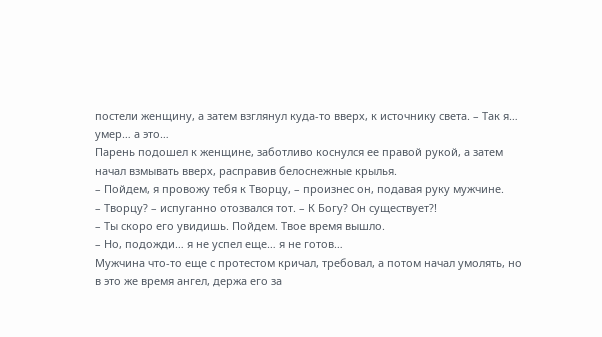постели женщину, а затем взглянул куда-то вверх, к источнику света. – Так я… умер… а это…
Парень подошел к женщине, заботливо коснулся ее правой рукой, а затем начал взмывать вверх, расправив белоснежные крылья.
– Пойдем, я провожу тебя к Творцу, – произнес он, подавая руку мужчине.
– Творцу? – испуганно отозвался тот. – К Богу? Он существует?!
– Ты скоро его увидишь. Пойдем. Твое время вышло.
– Но, подожди… я не успел еще… я не готов…
Мужчина что-то еще с протестом кричал, требовал, а потом начал умолять, но в это же время ангел, держа его за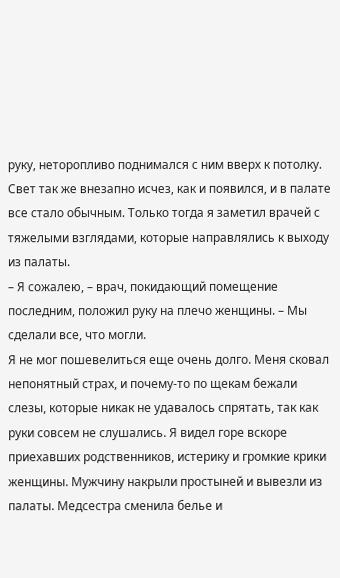руку, неторопливо поднимался с ним вверх к потолку. Свет так же внезапно исчез, как и появился, и в палате все стало обычным. Только тогда я заметил врачей с тяжелыми взглядами, которые направлялись к выходу из палаты.
– Я сожалею, – врач, покидающий помещение последним, положил руку на плечо женщины. – Мы сделали все, что могли.
Я не мог пошевелиться еще очень долго. Меня сковал непонятный страх, и почему-то по щекам бежали слезы, которые никак не удавалось спрятать, так как руки совсем не слушались. Я видел горе вскоре приехавших родственников, истерику и громкие крики женщины. Мужчину накрыли простыней и вывезли из палаты. Медсестра сменила белье и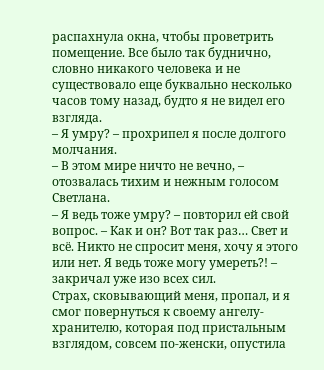распахнула окна, чтобы проветрить помещение. Все было так буднично, словно никакого человека и не существовало еще буквально несколько часов тому назад, будто я не видел его взгляда.
– Я умру? – прохрипел я после долгого молчания.
– В этом мире ничто не вечно, – отозвалась тихим и нежным голосом Светлана.
– Я ведь тоже умру? – повторил ей свой вопрос. – Как и он? Вот так раз… Свет и всё. Никто не спросит меня, хочу я этого или нет. Я ведь тоже могу умереть?! – закричал уже изо всех сил.
Страх, сковывающий меня, пропал, и я смог повернуться к своему ангелу-хранителю, которая под пристальным взглядом, совсем по-женски, опустила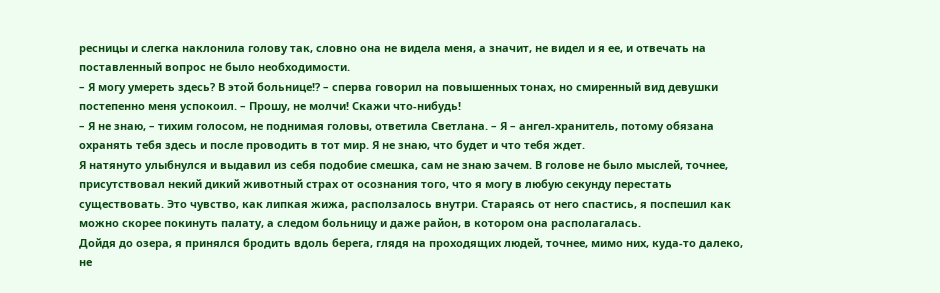ресницы и слегка наклонила голову так, словно она не видела меня, а значит, не видел и я ее, и отвечать на поставленный вопрос не было необходимости.
– Я могу умереть здесь? В этой больнице!? – сперва говорил на повышенных тонах, но смиренный вид девушки постепенно меня успокоил. – Прошу, не молчи! Скажи что-нибудь!
– Я не знаю, – тихим голосом, не поднимая головы, ответила Светлана. – Я – ангел-хранитель, потому обязана охранять тебя здесь и после проводить в тот мир. Я не знаю, что будет и что тебя ждет.
Я натянуто улыбнулся и выдавил из себя подобие смешка, сам не знаю зачем. В голове не было мыслей, точнее, присутствовал некий дикий животный страх от осознания того, что я могу в любую секунду перестать существовать. Это чувство, как липкая жижа, расползалось внутри. Стараясь от него спастись, я поспешил как можно скорее покинуть палату, а следом больницу и даже район, в котором она располагалась.
Дойдя до озера, я принялся бродить вдоль берега, глядя на проходящих людей, точнее, мимо них, куда-то далеко, не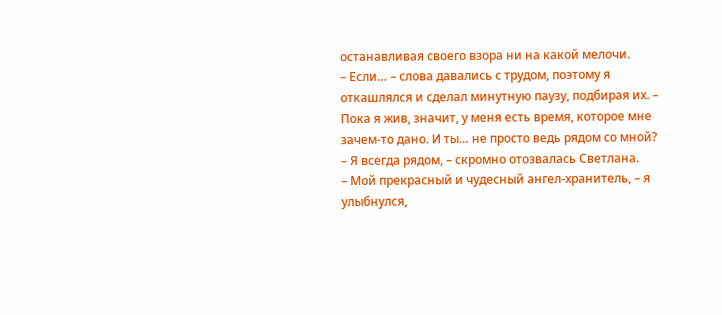останавливая своего взора ни на какой мелочи.
– Если… – слова давались с трудом, поэтому я откашлялся и сделал минутную паузу, подбирая их. – Пока я жив, значит, у меня есть время, которое мне зачем-то дано. И ты… не просто ведь рядом со мной?
– Я всегда рядом, – скромно отозвалась Светлана.
– Мой прекрасный и чудесный ангел-хранитель, – я улыбнулся,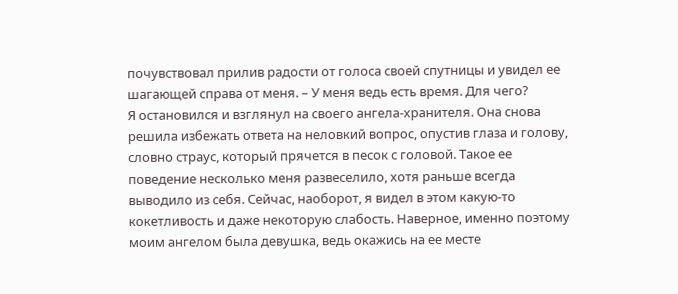почувствовал прилив радости от голоса своей спутницы и увидел ее шагающей справа от меня. – У меня ведь есть время. Для чего?
Я остановился и взглянул на своего ангела-хранителя. Она снова решила избежать ответа на неловкий вопрос, опустив глаза и голову, словно страус, который прячется в песок с головой. Такое ее поведение несколько меня развеселило, хотя раньше всегда выводило из себя. Сейчас, наоборот, я видел в этом какую-то кокетливость и даже некоторую слабость. Наверное, именно поэтому моим ангелом была девушка, ведь окажись на ее месте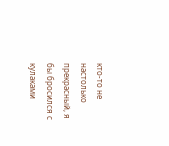кто-то не настолько прекрасный, я бы бросился с кулаками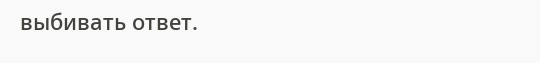выбивать ответ.